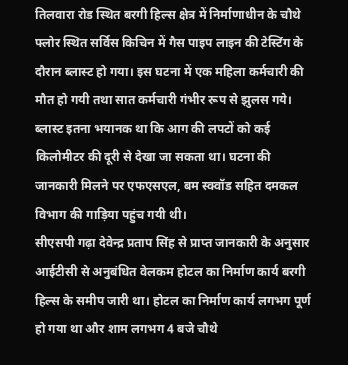तिलवारा रोड स्थित बरगी हिल्स क्षेत्र में निर्माणाधीन के चौथे फ्लोर स्थित सर्विस किचिन में गैस पाइप लाइन की टेस्टिंग के दौरान ब्लास्ट हो गया। इस घटना में एक महिला कर्मचारी की मौत हो गयी तथा सात कर्मचारी गंभीर रूप से झुलस गये। ब्लास्ट इतना भयानक था कि आग की लपटों को कई किलोमीटर की दूरी से देखा जा सकता था। घटना की जानकारी मिलने पर एफएसएल, बम स्क्वॉड सहित दमकल विभाग की गाड़िया पहुंच गयी थी।
सीएसपी गढ़ा देवेन्द्र प्रताप सिंह से प्राप्त जानकारी के अनुसार आईटीसी से अनुबंधित वेलकम होटल का निर्माण कार्य बरगी हिल्स के समीप जारी था। होटल का निर्माण कार्य लगभग पूर्ण हो गया था और शाम लगभग 4 बजे चौथे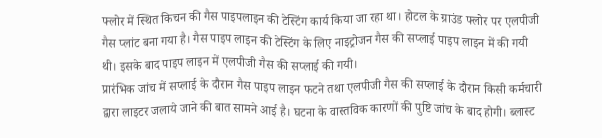फ्लोर में स्थित किचन की गैस पाइपलाइन की टेस्टिंग कार्य किया जा रहा था। होटल के ग्राउंड फ्लोर पर एलपीजी गैस प्लांट बना गया है। गैस पाइप लाइन की टेस्टिंग के लिए नाइट्रोजन गैस की सप्लाई पाइप लाइन में की गयी थी। इसके बाद पाइप लाइन में एलपीजी गैस की सप्लाई की गयी।
प्रारंभिक जांच में सप्लाई के दौरान गैस पाइप लाइन फटने तथा एलपीजी गैस की सप्लाई के दौरान किसी कर्मचारी द्वारा लाइटर जलाये जाने की बात सामने आई है। घटना के वास्तविक कारणों की पुष्टि जांच के बाद होगी। ब्लास्ट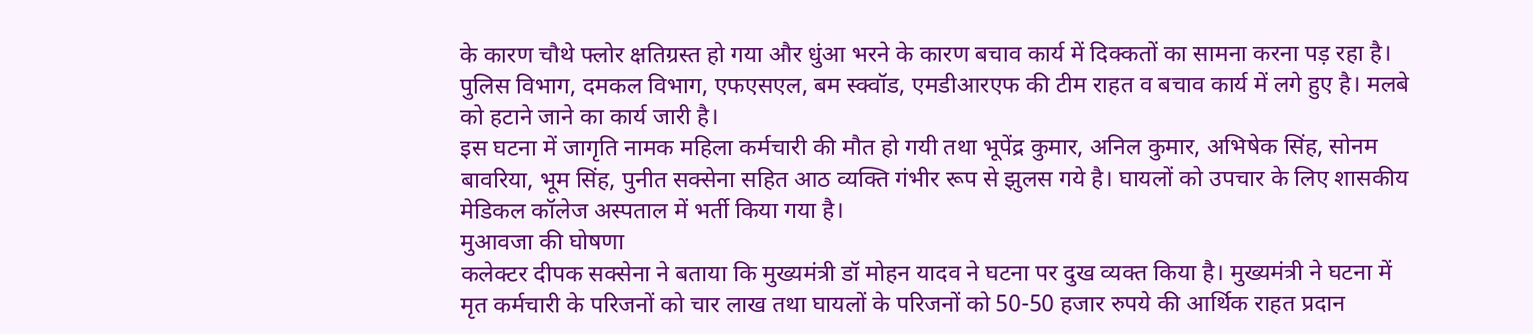के कारण चौथे फ्लोर क्षतिग्रस्त हो गया और धुंआ भरने के कारण बचाव कार्य में दिक्कतों का सामना करना पड़ रहा है। पुलिस विभाग, दमकल विभाग, एफएसएल, बम स्क्वॉड, एमडीआरएफ की टीम राहत व बचाव कार्य में लगे हुए है। मलबे को हटाने जाने का कार्य जारी है।
इस घटना में जागृति नामक महिला कर्मचारी की मौत हो गयी तथा भूपेंद्र कुमार, अनिल कुमार, अभिषेक सिंह, सोनम बावरिया, भूम सिंह, पुनीत सक्सेना सहित आठ व्यक्ति गंभीर रूप से झुलस गये है। घायलों को उपचार के लिए शासकीय मेडिकल कॉलेज अस्पताल में भर्ती किया गया है।
मुआवजा की घोषणा
कलेक्टर दीपक सक्सेना ने बताया कि मुख्यमंत्री डॉ मोहन यादव ने घटना पर दुख व्यक्त किया है। मुख्यमंत्री ने घटना में मृत कर्मचारी के परिजनों को चार लाख तथा घायलों के परिजनों को 50-50 हजार रुपये की आर्थिक राहत प्रदान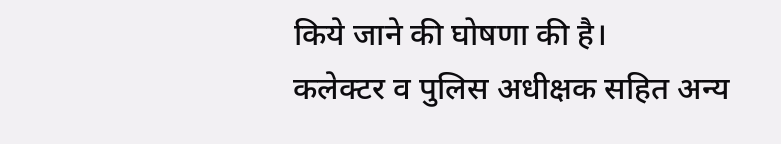किये जाने की घोषणा की है।
कलेक्टर व पुलिस अधीक्षक सहित अन्य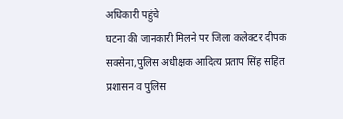अधिकारी पहुंचे
घटना की जानकारी मिलने पर जिला कलेक्टर दीपक सक्सेना,पुलिस अधीक्षक आदित्य प्रताप सिंह सहित प्रशासन व पुलिस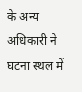के अन्य अधिकारी ने घटना स्थल में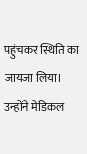पहुंचकर स्थिति का जायजा लिया। उन्होंने मेडिकल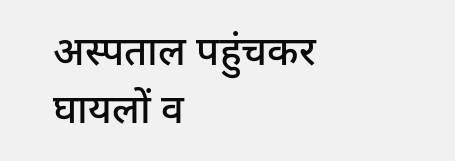अस्पताल पहुंचकर घायलों व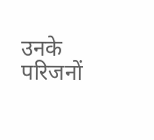उनके परिजनों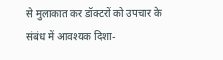से मुलाकात कर डॉक्टरों को उपचार के संबंध में आवश्यक दिशा-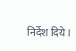निर्देश दिये।